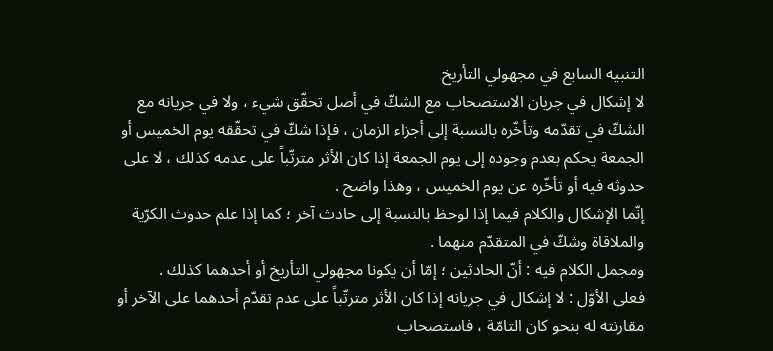التنبيه السابع في مجهولي التأريخ
لا إشكال في جريان الاستصحاب مع الشكّ في أصل تحقّق شيء ، ولا في جريانه مع الشكّ في تقدّمه وتأخّره بالنسبة إلى أجزاء الزمان ، فإذا شكّ في تحقّقه يوم الخميس أو الجمعة يحكم بعدم وجوده إلى يوم الجمعة إذا كان الأثر مترتّباً على عدمه كذلك ، لا على حدوثه فيه أو تأخّره عن يوم الخميس ، وهذا واضح .
إنّما الإشكال والكلام فيما إذا لوحظ بالنسبة إلى حادث آخر ؛ كما إذا علم حدوث الكرّية والملاقاة وشكّ في المتقدّم منهما .
ومجمل الكلام فيه : أنّ الحادثين ؛ إمّا أن يكونا مجهولي التأريخ أو أحدهما كذلك .
فعلى الأوّل : لا إشكال في جريانه إذا كان الأثر مترتّباً على عدم تقدّم أحدهما على الآخر أو مقارنته له بنحو كان التامّة ، فاستصحاب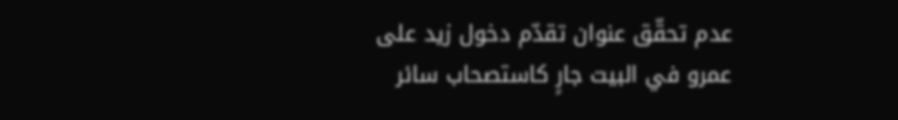عدم تحقّق عنوان تقدّم دخول زيد على عمرو في البيت جارٍ كاستصحاب سائر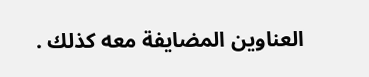العناوين المضايفة معه كذلك .